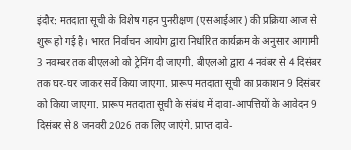इंदौर: मतदाता सूची के विशेष गहन पुनरीक्षण (एसआईआर) की प्रक्रिया आज से शुरू हो गई है। भारत निर्वाचन आयोग द्वारा निर्धारित कार्यक्रम के अनुसार आगामी 3 नवम्बर तक बीएलओ को ट्रेनिंग दी जाएगी. बीएलओ द्वारा 4 नवंबर से 4 दिसंबर तक घर-घर जाकर सर्वे किया जाएगा. प्रारूप मतदाता सूची का प्रकाशन 9 दिसंबर को किया जाएगा. प्रारूप मतदाता सूची के संबंध में दावा-आपत्तियों के आवेदन 9 दिसंबर से 8 जनवरी 2026 तक लिए जाएंगे. प्राप्त दावे-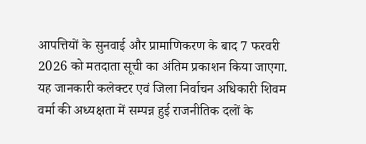आपत्तियों के सुनवाई और प्रामाणिकरण के बाद 7 फरवरी 2026 को मतदाता सूची का अंतिम प्रकाशन किया जाएगा.
यह जानकारी कलेक्टर एवं जिला निर्वाचन अधिकारी शिवम वर्मा की अध्यक्षता में सम्पन्न हुई राजनीतिक दलों के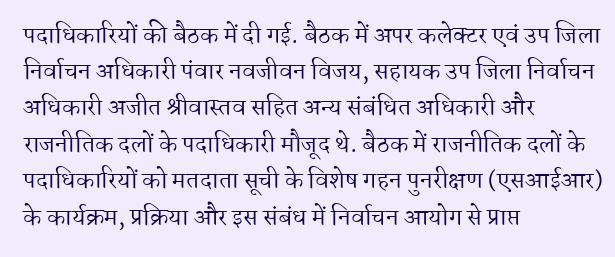पदाधिकारियों की बैठक में दी गई. बैठक में अपर कलेक्टर एवं उप जिला निर्वाचन अधिकारी पंवार नवजीवन विजय, सहायक उप जिला निर्वाचन अधिकारी अजीत श्रीवास्तव सहित अन्य संबंधित अधिकारी और राजनीतिक दलों के पदाधिकारी मौजूद थे. बैठक में राजनीतिक दलों के पदाधिकारियों को मतदाता सूची के विशेष गहन पुनरीक्षण (एसआईआर) के कार्यक्रम, प्रक्रिया और इस संबंध में निर्वाचन आयोग से प्राप्त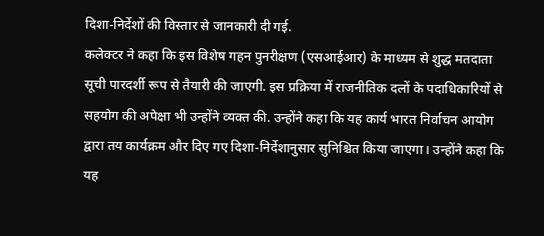दिशा-निर्देशों की विस्तार से जानकारी दी गई.
कलेक्टर ने कहा कि इस विशेष गहन पुनरीक्षण (एसआईआर) के माध्यम से शुद्ध मतदाता सूची पारदर्शी रूप से तैयारी की जाएगी. इस प्रक्रिया में राजनीतिक दलों के पदाधिकारियों से सहयोग की अपेक्षा भी उन्होंने व्यक्त की. उन्होंने कहा कि यह कार्य भारत निर्वाचन आयोग द्वारा तय कार्यक्रम और दिए गए दिशा-निर्देशानुसार सुनिश्चित किया जाएगा। उन्होंने कहा कि यह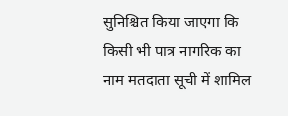सुनिश्चित किया जाएगा कि किसी भी पात्र नागरिक का नाम मतदाता सूची में शामिल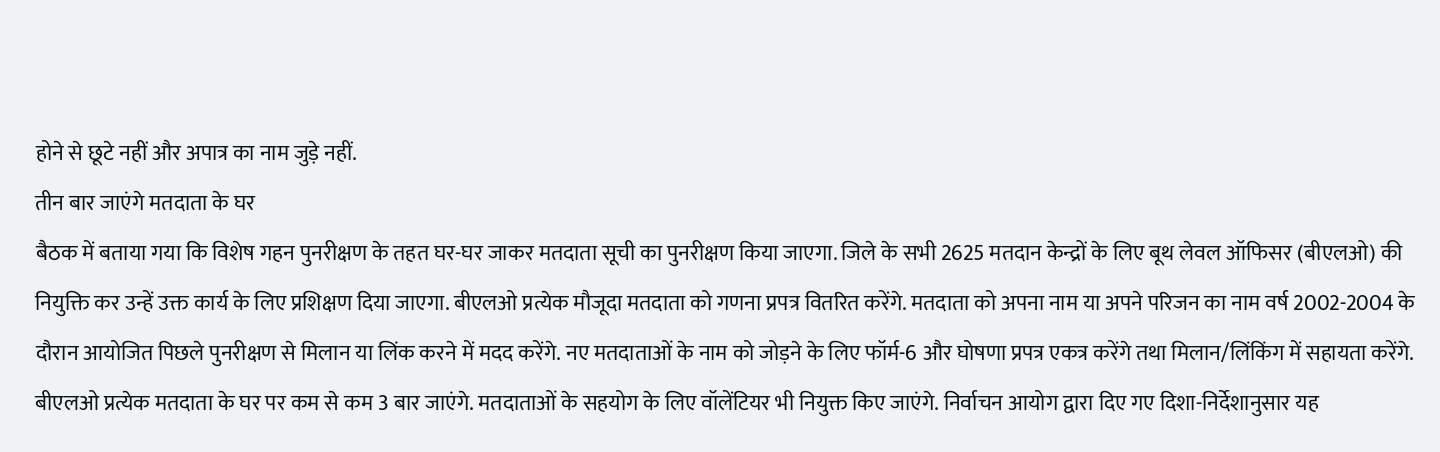होने से छूटे नहीं और अपात्र का नाम जुड़े नहीं.
तीन बार जाएंगे मतदाता के घर
बैठक में बताया गया कि विशेष गहन पुनरीक्षण के तहत घर-घर जाकर मतदाता सूची का पुनरीक्षण किया जाएगा. जिले के सभी 2625 मतदान केन्द्रों के लिए बूथ लेवल ऑफिसर (बीएलओ) की नियुक्ति कर उन्हें उक्त कार्य के लिए प्रशिक्षण दिया जाएगा. बीएलओ प्रत्येक मौजूदा मतदाता को गणना प्रपत्र वितरित करेंगे. मतदाता को अपना नाम या अपने परिजन का नाम वर्ष 2002-2004 के दौरान आयोजित पिछले पुनरीक्षण से मिलान या लिंक करने में मदद करेंगे. नए मतदाताओं के नाम को जोड़ने के लिए फॉर्म-6 और घोषणा प्रपत्र एकत्र करेंगे तथा मिलान/लिंकिंग में सहायता करेंगे. बीएलओ प्रत्येक मतदाता के घर पर कम से कम 3 बार जाएंगे. मतदाताओं के सहयोग के लिए वॉलेंटियर भी नियुक्त किए जाएंगे. निर्वाचन आयोग द्वारा दिए गए दिशा-निर्देशानुसार यह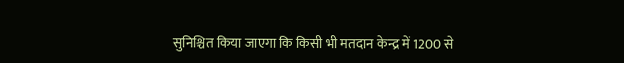सुनिश्चित किया जाएगा कि किसी भी मतदान केन्द्र में 1200 से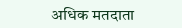अधिक मतदाता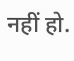नहीं हो.